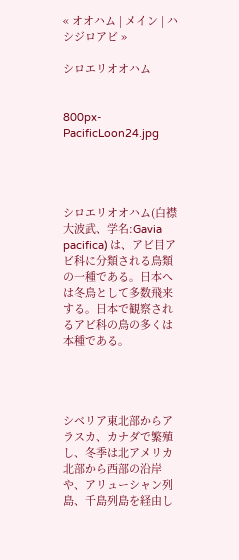« オオハム | メイン | ハシジロアビ »

シロエリオオハム


800px-PacificLoon24.jpg




シロエリオオハム(白襟大波武、学名:Gavia pacifica) は、アビ目アビ科に分類される鳥類の一種である。日本へは冬鳥として多数飛来する。日本で観察されるアビ科の鳥の多くは本種である。




シベリア東北部からアラスカ、カナダで繁殖し、冬季は北アメリカ北部から西部の沿岸や、アリューシャン列島、千島列島を経由し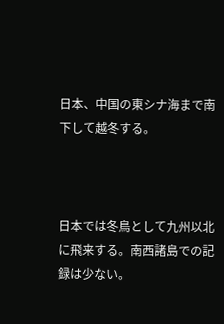日本、中国の東シナ海まで南下して越冬する。



日本では冬鳥として九州以北に飛来する。南西諸島での記録は少ない。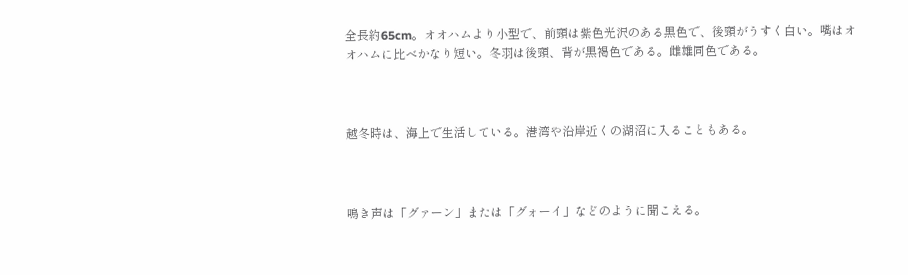全長約65cm。オオハムより小型で、前頸は紫色光沢のある黒色で、後頸がうすく白い。嘴はオオハムに比べかなり短い。冬羽は後頸、背が黒褐色である。雌雄同色である。



越冬時は、海上で生活している。港湾や沿岸近くの湖沼に入ることもある。



鳴き声は「グァーン」または「グォーイ」などのように聞こえる。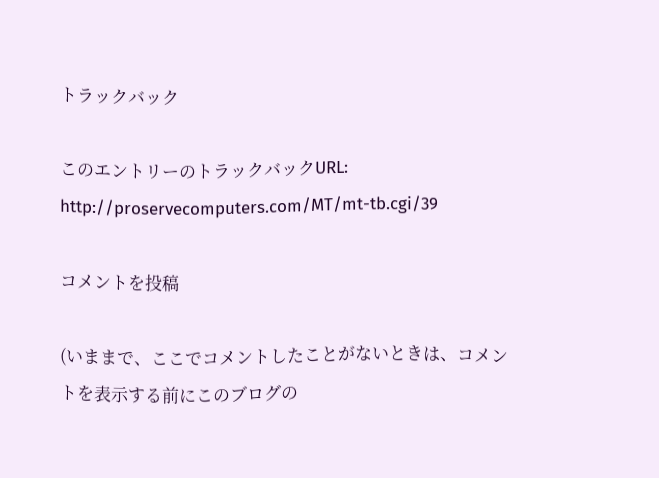トラックバック

このエントリーのトラックバックURL:
http://proservecomputers.com/MT/mt-tb.cgi/39

コメントを投稿

(いままで、ここでコメントしたことがないときは、コメントを表示する前にこのブログの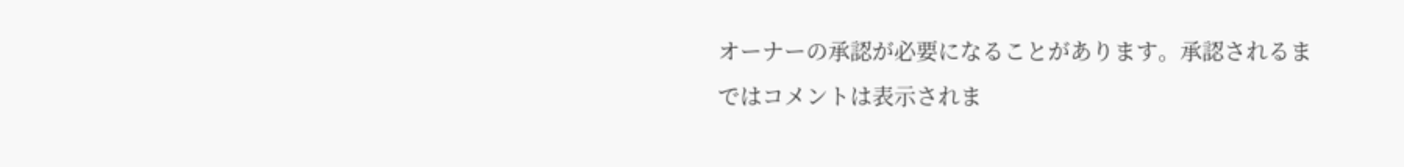オーナーの承認が必要になることがあります。承認されるまではコメントは表示されま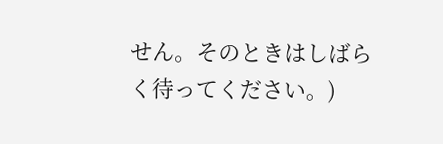せん。そのときはしばらく待ってください。)